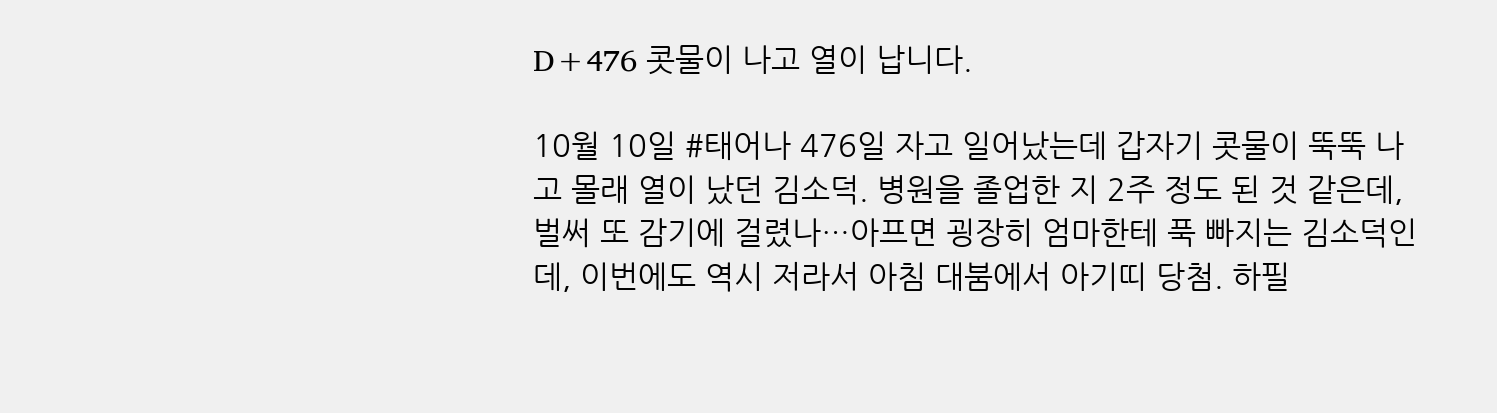D+476 콧물이 나고 열이 납니다.

10월 10일 #태어나 476일 자고 일어났는데 갑자기 콧물이 뚝뚝 나고 몰래 열이 났던 김소덕. 병원을 졸업한 지 2주 정도 된 것 같은데, 벌써 또 감기에 걸렸나…아프면 굉장히 엄마한테 푹 빠지는 김소덕인데, 이번에도 역시 저라서 아침 대붐에서 아기띠 당첨. 하필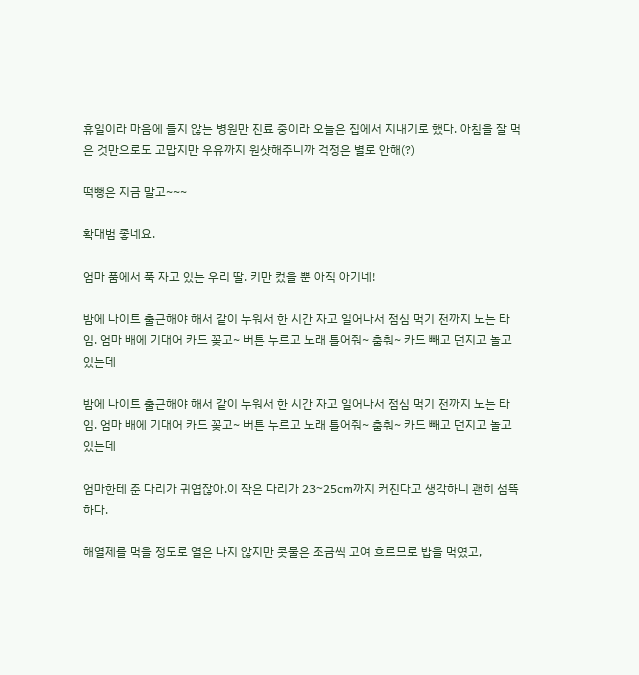휴일이라 마음에 들지 않는 병원만 진료 중이라 오늘은 집에서 지내기로 했다. 아침을 잘 먹은 것만으로도 고맙지만 우유까지 원샷해주니까 걱정은 별로 안해(?)

떡뻥은 지금 말고~~~

확대범 좋네요.

엄마 품에서 푹 자고 있는 우리 딸. 키만 컸을 뿐 아직 아기네!

밤에 나이트 출근해야 해서 같이 누워서 한 시간 자고 일어나서 점심 먹기 전까지 노는 타임. 엄마 배에 기대어 카드 꽂고~ 버튼 누르고 노래 틀어줘~ 춤춰~ 카드 빼고 던지고 놀고 있는데

밤에 나이트 출근해야 해서 같이 누워서 한 시간 자고 일어나서 점심 먹기 전까지 노는 타임. 엄마 배에 기대어 카드 꽂고~ 버튼 누르고 노래 틀어줘~ 춤춰~ 카드 빼고 던지고 놀고 있는데

엄마한테 준 다리가 귀엽잖아.이 작은 다리가 23~25cm까지 커진다고 생각하니 괜히 섬뜩하다.

해열제를 먹을 정도로 열은 나지 않지만 콧물은 조금씩 고여 흐르므로 밥을 먹였고,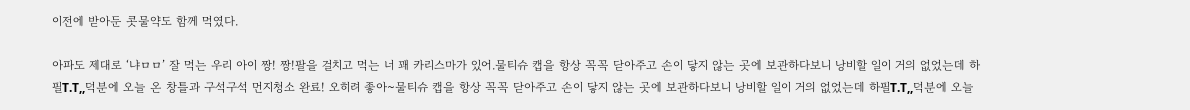이전에 받아둔 콧물약도 함께 먹였다.

아파도 제대로 ‘냐ㅁㅁ’ 잘 먹는 우리 아이 짱! 짱!팔을 걸치고 먹는 너 꽤 카리스마가 있어.물티슈 캡을 항상 꼭꼭 닫아주고 손이 닿지 않는 곳에 보관하다보니 낭비할 일이 거의 없었는데 하필T.T,,덕분에 오늘 온 창틀과 구석구석 먼지청소 완료! 오히려 좋아~물티슈 캡을 항상 꼭꼭 닫아주고 손이 닿지 않는 곳에 보관하다보니 낭비할 일이 거의 없었는데 하필T.T,,덕분에 오늘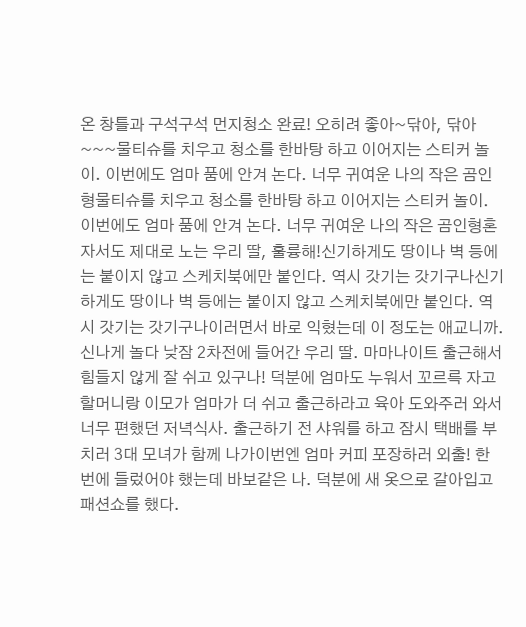온 창틀과 구석구석 먼지청소 완료! 오히려 좋아~닦아, 닦아~~~물티슈를 치우고 청소를 한바탕 하고 이어지는 스티커 놀이. 이번에도 엄마 품에 안겨 논다. 너무 귀여운 나의 작은 곰인형물티슈를 치우고 청소를 한바탕 하고 이어지는 스티커 놀이. 이번에도 엄마 품에 안겨 논다. 너무 귀여운 나의 작은 곰인형혼자서도 제대로 노는 우리 딸, 훌륭해!신기하게도 땅이나 벽 등에는 붙이지 않고 스케치북에만 붙인다. 역시 갓기는 갓기구나신기하게도 땅이나 벽 등에는 붙이지 않고 스케치북에만 붙인다. 역시 갓기는 갓기구나이러면서 바로 익혔는데 이 정도는 애교니까.신나게 놀다 낮잠 2차전에 들어간 우리 딸. 마마나이트 출근해서 힘들지 않게 잘 쉬고 있구나! 덕분에 엄마도 누워서 꼬르륵 자고할머니랑 이모가 엄마가 더 쉬고 출근하라고 육아 도와주러 와서 너무 편했던 저녁식사. 출근하기 전 샤워를 하고 잠시 택배를 부치러 3대 모녀가 함께 나가이번엔 엄마 커피 포장하러 외출! 한번에 들렀어야 했는데 바보같은 나. 덕분에 새 옷으로 갈아입고 패션쇼를 했다.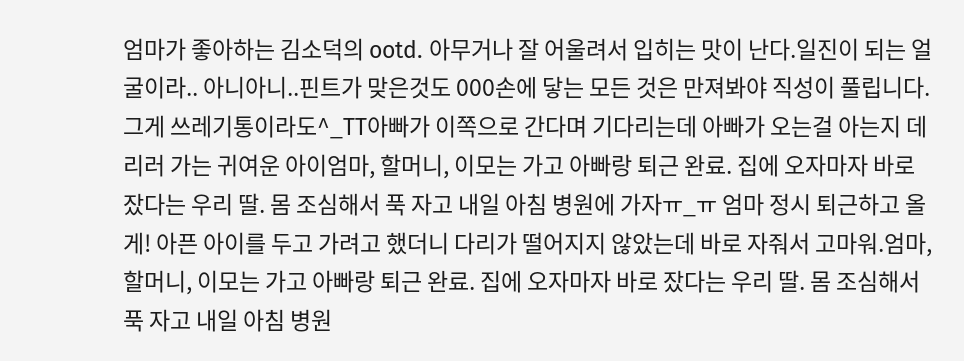엄마가 좋아하는 김소덕의 ootd. 아무거나 잘 어울려서 입히는 맛이 난다.일진이 되는 얼굴이라.. 아니아니..핀트가 맞은것도 000손에 닿는 모든 것은 만져봐야 직성이 풀립니다.그게 쓰레기통이라도^_TT아빠가 이쪽으로 간다며 기다리는데 아빠가 오는걸 아는지 데리러 가는 귀여운 아이엄마, 할머니, 이모는 가고 아빠랑 퇴근 완료. 집에 오자마자 바로 잤다는 우리 딸. 몸 조심해서 푹 자고 내일 아침 병원에 가자ㅠ_ㅠ 엄마 정시 퇴근하고 올게! 아픈 아이를 두고 가려고 했더니 다리가 떨어지지 않았는데 바로 자줘서 고마워.엄마, 할머니, 이모는 가고 아빠랑 퇴근 완료. 집에 오자마자 바로 잤다는 우리 딸. 몸 조심해서 푹 자고 내일 아침 병원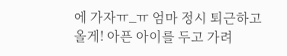에 가자ㅠ_ㅠ 엄마 정시 퇴근하고 올게! 아픈 아이를 두고 가려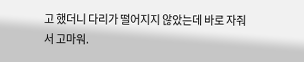고 했더니 다리가 떨어지지 않았는데 바로 자줘서 고마워.